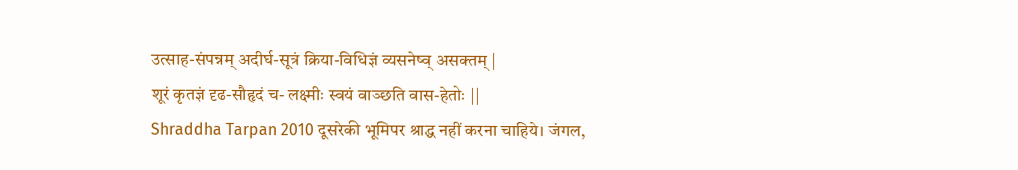उत्साह-संपन्नम् अदीर्घ-सूत्रं क्रिया-विधिज्ञं व्यसनेष्व् असक्तम् |
शूरं कृतज्ञं दृढ-सौहृदं च- लक्ष्मीः स्वयं वाञ्छति वास-हेतोः ||
Shraddha Tarpan 2010 दूसरेकी भूमिपर श्राद्ध नहीं करना चाहिये। जंगल,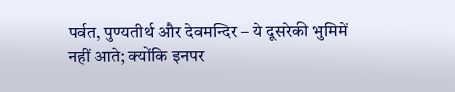पर्वत, पुण्यतीर्थ और देवमन्दिर – ये दूसरेकी भुमिमें नहीं आते; क्योंकि इनपर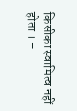किसीका स्वामित्व नहीं होता । –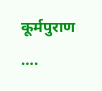कूर्मपुराण ….